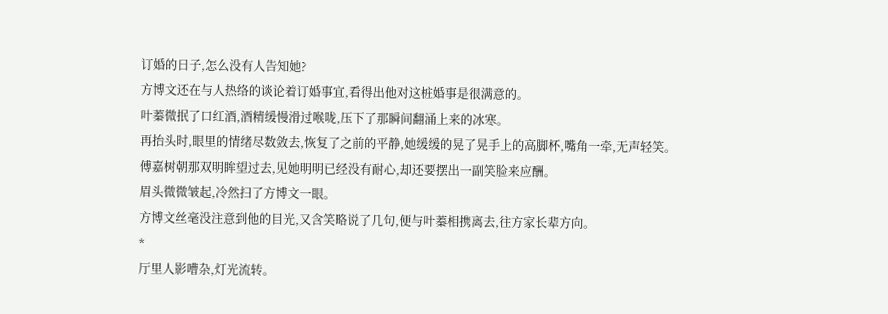订婚的日子,怎么没有人告知她?
方博文还在与人热络的谈论着订婚事宜,看得出他对这桩婚事是很满意的。
叶蓁微抿了口红酒,酒精缓慢滑过喉咙,压下了那瞬间翻涌上来的冰寒。
再抬头时,眼里的情绪尽数敛去,恢复了之前的平静,她缓缓的晃了晃手上的高脚杯,嘴角一牵,无声轻笑。
傅嘉树朝那双明眸望过去,见她明明已经没有耐心,却还要摆出一副笑脸来应酬。
眉头微微皱起,冷然扫了方博文一眼。
方博文丝毫没注意到他的目光,又含笑略说了几句,便与叶蓁相携离去,往方家长辈方向。
*
厅里人影嘈杂,灯光流转。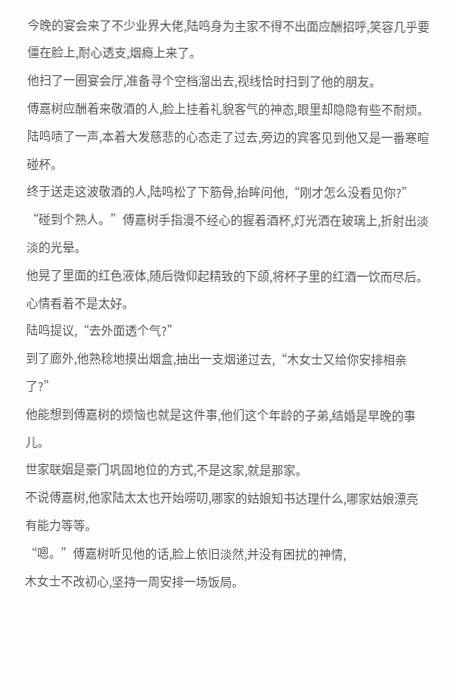今晚的宴会来了不少业界大佬,陆鸣身为主家不得不出面应酬招呼,笑容几乎要僵在脸上,耐心透支,烟瘾上来了。
他扫了一圈宴会厅,准备寻个空档溜出去,视线恰时扫到了他的朋友。
傅嘉树应酬着来敬酒的人,脸上挂着礼貌客气的神态,眼里却隐隐有些不耐烦。
陆鸣啧了一声,本着大发慈悲的心态走了过去,旁边的宾客见到他又是一番寒暄碰杯。
终于送走这波敬酒的人,陆鸣松了下筋骨,抬眸问他,“刚才怎么没看见你?”
“碰到个熟人。”傅嘉树手指漫不经心的握着酒杯,灯光洒在玻璃上,折射出淡淡的光晕。
他晃了里面的红色液体,随后微仰起精致的下颌,将杯子里的红酒一饮而尽后。
心情看着不是太好。
陆鸣提议,“去外面透个气?”
到了廊外,他熟稔地摸出烟盒,抽出一支烟递过去,“木女士又给你安排相亲了?”
他能想到傅嘉树的烦恼也就是这件事,他们这个年龄的子弟,结婚是早晚的事儿。
世家联姻是豪门巩固地位的方式,不是这家,就是那家。
不说傅嘉树,他家陆太太也开始唠叨,哪家的姑娘知书达理什么,哪家姑娘漂亮有能力等等。
“嗯。”傅嘉树听见他的话,脸上依旧淡然,并没有困扰的神情,
木女士不改初心,坚持一周安排一场饭局。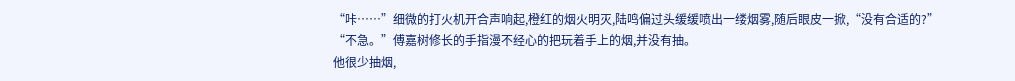“咔……”细微的打火机开合声响起,橙红的烟火明灭,陆鸣偏过头缓缓喷出一缕烟雾,随后眼皮一掀,“没有合适的?”
“不急。”傅嘉树修长的手指漫不经心的把玩着手上的烟,并没有抽。
他很少抽烟,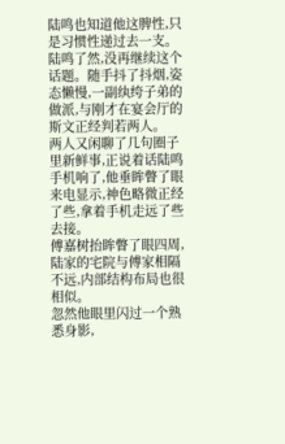陆鸣也知道他这脾性,只是习惯性递过去一支。
陆鸣了然,没再继续这个话题。随手抖了抖烟,姿态懒慢,一副纨绔子弟的做派,与刚才在宴会厅的斯文正经判若两人。
两人又闲聊了几句圈子里新鲜事,正说着话陆鸣手机响了,他垂眸瞥了眼来电显示,神色略微正经了些,拿着手机走远了些去接。
傅嘉树抬眸瞥了眼四周,陆家的宅院与傅家相隔不远,内部结构布局也很相似。
忽然他眼里闪过一个熟悉身影,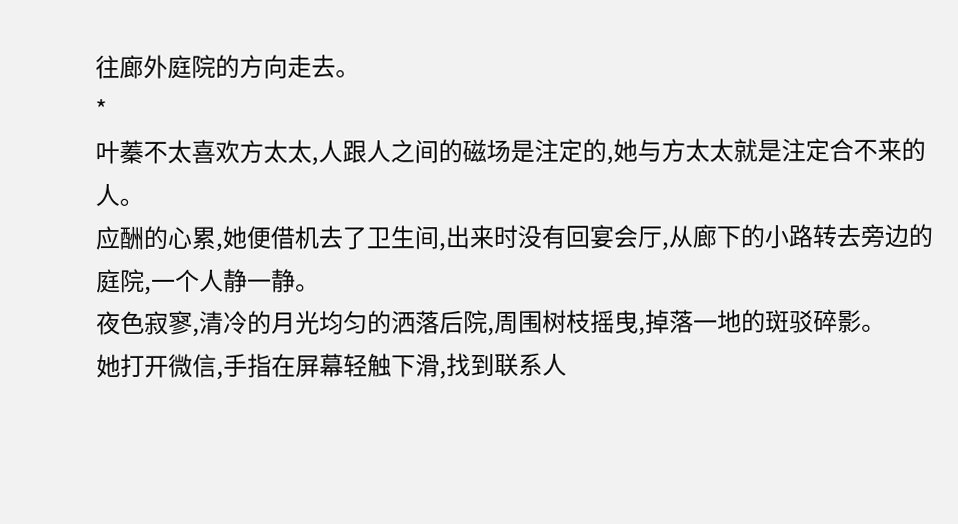往廊外庭院的方向走去。
*
叶蓁不太喜欢方太太,人跟人之间的磁场是注定的,她与方太太就是注定合不来的人。
应酬的心累,她便借机去了卫生间,出来时没有回宴会厅,从廊下的小路转去旁边的庭院,一个人静一静。
夜色寂寥,清冷的月光均匀的洒落后院,周围树枝摇曳,掉落一地的斑驳碎影。
她打开微信,手指在屏幕轻触下滑,找到联系人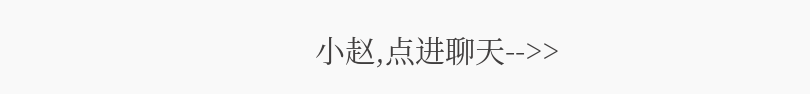小赵,点进聊天-->>